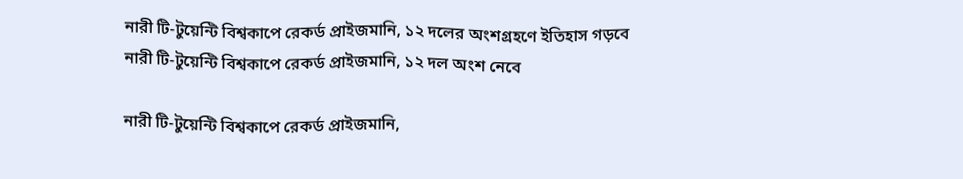নারী টি-টুয়েন্টি বিশ্বকাপে রেকর্ড প্রাইজমানি, ১২ দলের অংশগ্রহণে ইতিহাস গড়বে
নারী টি-টুয়েন্টি বিশ্বকাপে রেকর্ড প্রাইজমানি, ১২ দল অংশ নেবে

নারী টি-টুয়েন্টি বিশ্বকাপে রেকর্ড প্রাইজমানি,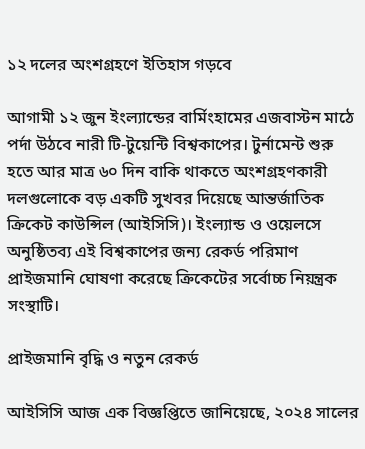১২ দলের অংশগ্রহণে ইতিহাস গড়বে

আগামী ১২ জুন ইংল্যান্ডের বার্মিংহামের এজবাস্টন মাঠে পর্দা উঠবে নারী টি-টুয়েন্টি বিশ্বকাপের। টুর্নামেন্ট শুরু হতে আর মাত্র ৬০ দিন বাকি থাকতে অংশগ্রহণকারী দলগুলোকে বড় একটি সুখবর দিয়েছে আন্তর্জাতিক ক্রিকেট কাউন্সিল (আইসিসি)। ইংল্যান্ড ও ওয়েলসে অনুষ্ঠিতব্য এই বিশ্বকাপের জন্য রেকর্ড পরিমাণ প্রাইজমানি ঘোষণা করেছে ক্রিকেটের সর্বোচ্চ নিয়ন্ত্রক সংস্থাটি।

প্রাইজমানি বৃদ্ধি ও নতুন রেকর্ড

আইসিসি আজ এক বিজ্ঞপ্তিতে জানিয়েছে, ২০২৪ সালের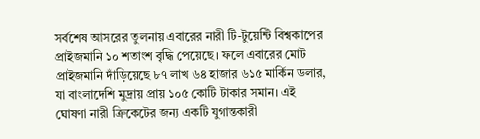সর্বশেষ আসরের তুলনায় এবারের নারী টি-টুয়েন্টি বিশ্বকাপের প্রাইজমানি ১০ শতাংশ বৃদ্ধি পেয়েছে। ফলে এবারের মোট প্রাইজমানি দাঁড়িয়েছে ৮৭ লাখ ৬৪ হাজার ৬১৫ মার্কিন ডলার, যা বাংলাদেশি মুদ্রায় প্রায় ১০৫ কোটি টাকার সমান। এই ঘোষণা নারী ক্রিকেটের জন্য একটি যুগান্তকারী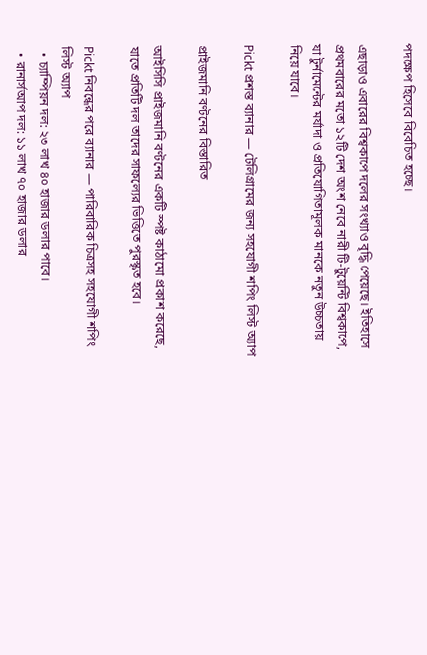পদক্ষেপ হিসেবে বিবেচিত হচ্ছে।

এছাড়াও এবারের বিশ্বকাপে দলের সংখ্যাও বৃদ্ধি পেয়েছে। ইতিহাসে প্রথমবারের মতো ১২টি দেশ অংশ নেবে নারী টি-টুয়েন্টি বিশ্বকাপে, যা টুর্নামেন্টের মর্যাদা ও প্রতিযোগিতামূলক মানকে নতুন উচ্চতায় নিয়ে যাবে।

Pickt প্রশস্ত ব্যানার — টেলিগ্রামের জন্য সহযোগী শপিং লিস্ট অ্যাপ

প্রাইজমানি বণ্টনের বিস্তারিত

আইসিসি প্রাইজমানি বণ্টনের একটি স্পষ্ট কাঠামো প্রকাশ করেছে, যাতে প্রতিটি দল তাদের সাফল্যের ভিত্তিতে পুরস্কৃত হবে।

Pickt নিবন্ধের পরে ব্যানার — পারিবারিক চিত্রসহ সহযোগী শপিং লিস্ট অ্যাপ
  • চ্যাম্পিয়ন দল: ২৩ লাখ ৪০ হাজার ডলার পাবে।
  • রানার্সআপ দল: ১১ লাখ ৭০ হাজার ডলার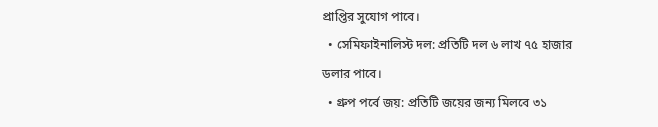প্রাপ্তির সুযোগ পাবে।
  • সেমিফাইনালিস্ট দল: প্রতিটি দল ৬ লাখ ৭৫ হাজার ডলার পাবে।
  • গ্রুপ পর্বে জয়: প্রতিটি জয়ের জন্য মিলবে ৩১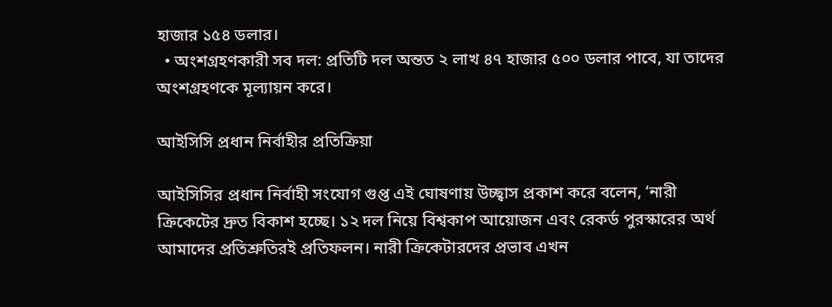হাজার ১৫৪ ডলার।
  • অংশগ্রহণকারী সব দল: প্রতিটি দল অন্তত ২ লাখ ৪৭ হাজার ৫০০ ডলার পাবে, যা তাদের অংশগ্রহণকে মূল্যায়ন করে।

আইসিসি প্রধান নির্বাহীর প্রতিক্রিয়া

আইসিসির প্রধান নির্বাহী সংযোগ গুপ্ত এই ঘোষণায় উচ্ছ্বাস প্রকাশ করে বলেন, ‘নারী ক্রিকেটের দ্রুত বিকাশ হচ্ছে। ১২ দল নিয়ে বিশ্বকাপ আয়োজন এবং রেকর্ড পুরস্কারের অর্থ আমাদের প্রতিশ্রুতিরই প্রতিফলন। নারী ক্রিকেটারদের প্রভাব এখন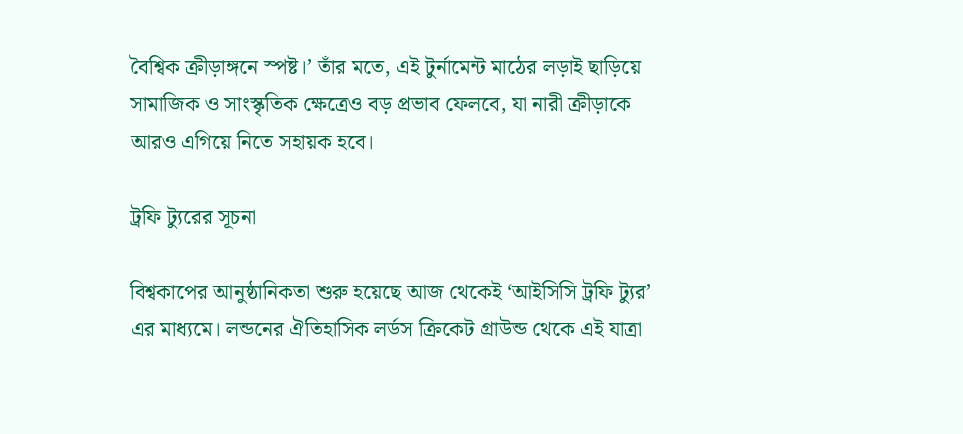বৈশ্বিক ক্রীড়াঙ্গনে স্পষ্ট।’ তাঁর মতে, এই টুর্নামেন্ট মাঠের লড়াই ছাড়িয়ে সামাজিক ও সাংস্কৃতিক ক্ষেত্রেও বড় প্রভাব ফেলবে, যা নারী ক্রীড়াকে আরও এগিয়ে নিতে সহায়ক হবে।

ট্রফি ট্যুরের সূচনা

বিশ্বকাপের আনুষ্ঠানিকতা শুরু হয়েছে আজ থেকেই ‘আইসিসি ট্রফি ট্যুর’ এর মাধ্যমে। লন্ডনের ঐতিহাসিক লর্ডস ক্রিকেট গ্রাউন্ড থেকে এই যাত্রা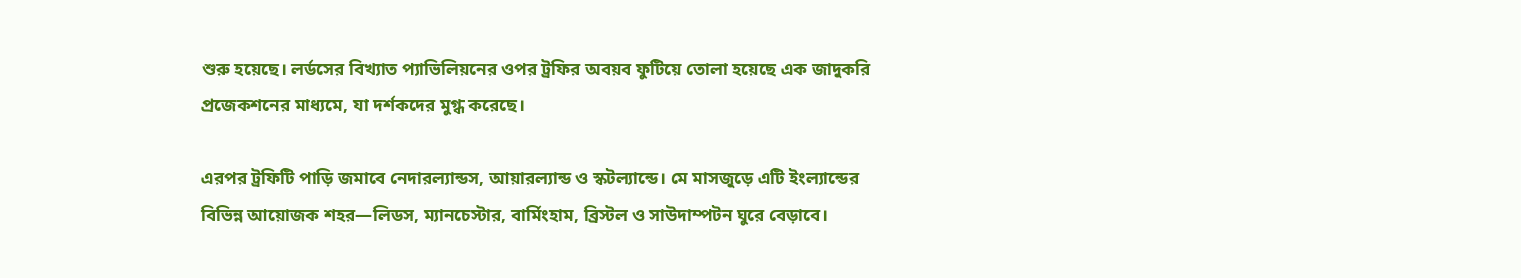শুরু হয়েছে। লর্ডসের বিখ্যাত প্যাভিলিয়নের ওপর ট্রফির অবয়ব ফুটিয়ে তোলা হয়েছে এক জাদুকরি প্রজেকশনের মাধ্যমে, যা দর্শকদের মুগ্ধ করেছে।

এরপর ট্রফিটি পাড়ি জমাবে নেদারল্যান্ডস, আয়ারল্যান্ড ও স্কটল্যান্ডে। মে মাসজুড়ে এটি ইংল্যান্ডের বিভিন্ন আয়োজক শহর—লিডস, ম্যানচেস্টার, বার্মিংহাম, ব্রিস্টল ও সাউদাম্পটন ঘুরে বেড়াবে।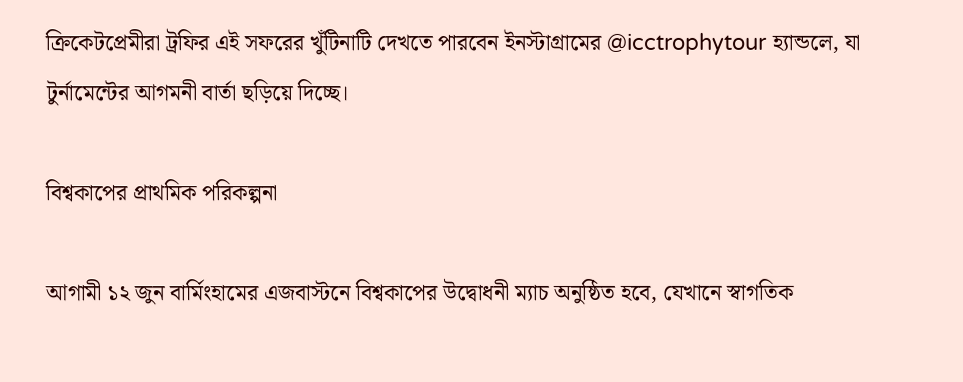ক্রিকেটপ্রেমীরা ট্রফির এই সফরের খুঁটিনাটি দেখতে পারবেন ইনস্টাগ্রামের @icctrophytour হ্যান্ডলে, যা টুর্নামেন্টের আগমনী বার্তা ছড়িয়ে দিচ্ছে।

বিশ্বকাপের প্রাথমিক পরিকল্পনা

আগামী ১২ জুন বার্মিংহামের এজবাস্টনে বিশ্বকাপের উদ্বোধনী ম্যাচ অনুষ্ঠিত হবে, যেখানে স্বাগতিক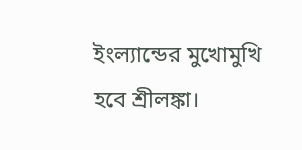ইংল্যান্ডের মুখোমুখি হবে শ্রীলঙ্কা।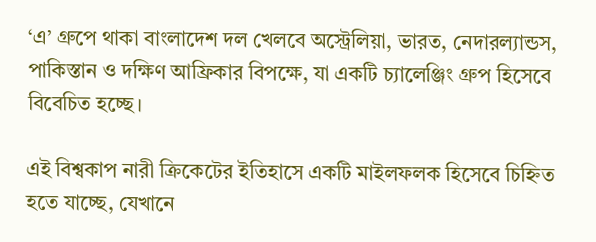‘এ’ গ্রুপে থাকা বাংলাদেশ দল খেলবে অস্ট্রেলিয়া, ভারত, নেদারল্যান্ডস, পাকিস্তান ও দক্ষিণ আফ্রিকার বিপক্ষে, যা একটি চ্যালেঞ্জিং গ্রুপ হিসেবে বিবেচিত হচ্ছে।

এই বিশ্বকাপ নারী ক্রিকেটের ইতিহাসে একটি মাইলফলক হিসেবে চিহ্নিত হতে যাচ্ছে, যেখানে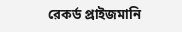রেকর্ড প্রাইজমানি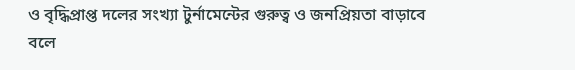ও বৃদ্ধিপ্রাপ্ত দলের সংখ্যা টুর্নামেন্টের গুরুত্ব ও জনপ্রিয়তা বাড়াবে বলে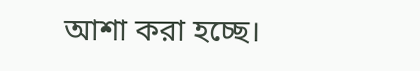আশা করা হচ্ছে।